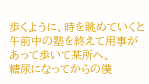歩くように、時を眺めていくと
午前中の塾を終えて用事があって歩いて某所へ。
糖尿になってからの僕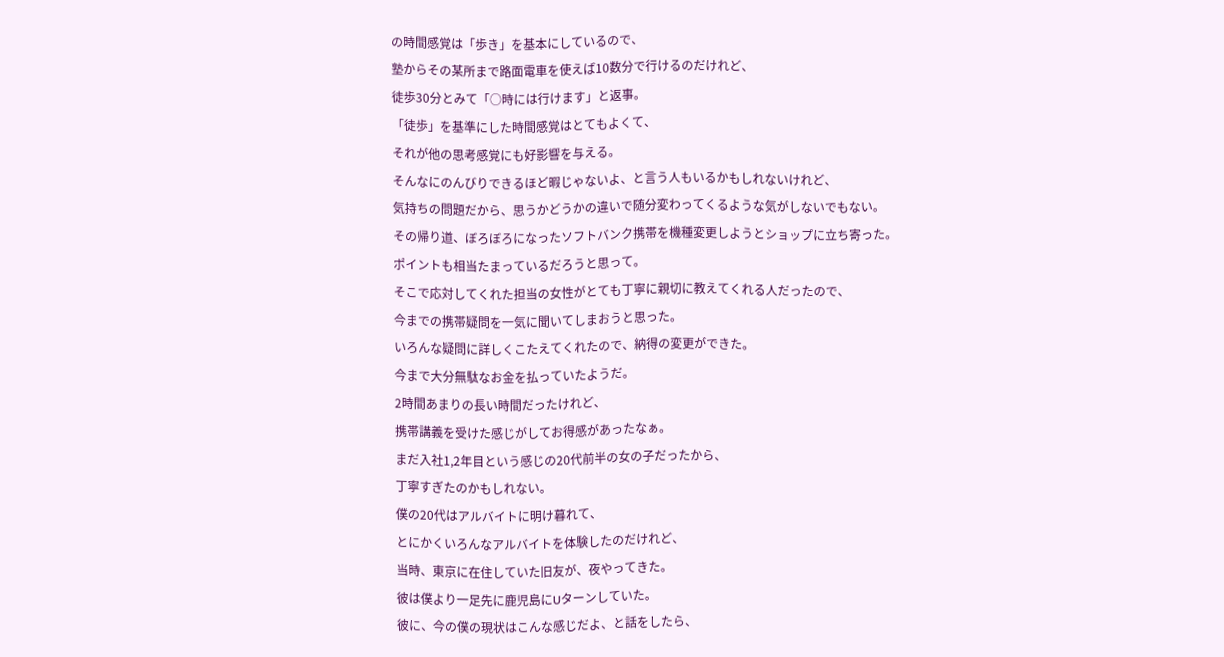の時間感覚は「歩き」を基本にしているので、
塾からその某所まで路面電車を使えば10数分で行けるのだけれど、
徒歩30分とみて「○時には行けます」と返事。
「徒歩」を基準にした時間感覚はとてもよくて、
それが他の思考感覚にも好影響を与える。
そんなにのんびりできるほど暇じゃないよ、と言う人もいるかもしれないけれど、
気持ちの問題だから、思うかどうかの違いで随分変わってくるような気がしないでもない。
その帰り道、ぼろぼろになったソフトバンク携帯を機種変更しようとショップに立ち寄った。
ポイントも相当たまっているだろうと思って。
そこで応対してくれた担当の女性がとても丁寧に親切に教えてくれる人だったので、
今までの携帯疑問を一気に聞いてしまおうと思った。
いろんな疑問に詳しくこたえてくれたので、納得の変更ができた。
今まで大分無駄なお金を払っていたようだ。
2時間あまりの長い時間だったけれど、
携帯講義を受けた感じがしてお得感があったなぁ。
まだ入社1,2年目という感じの20代前半の女の子だったから、
丁寧すぎたのかもしれない。
僕の20代はアルバイトに明け暮れて、
とにかくいろんなアルバイトを体験したのだけれど、
当時、東京に在住していた旧友が、夜やってきた。
彼は僕より一足先に鹿児島にUターンしていた。
彼に、今の僕の現状はこんな感じだよ、と話をしたら、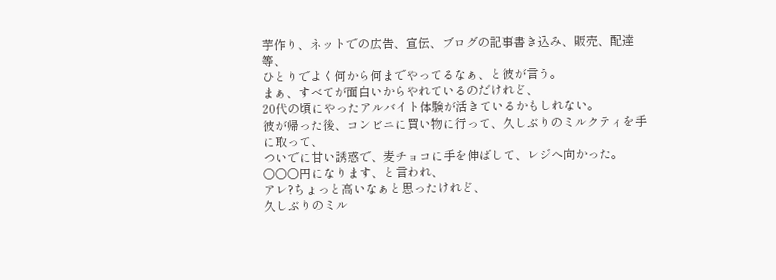芋作り、ネットでの広告、宣伝、ブログの記事書き込み、販売、配達等、
ひとりでよく何から何までやってるなぁ、と彼が言う。
まぁ、すべてが面白いからやれているのだけれど、
20代の頃にやったアルバイト体験が活きているかもしれない。
彼が帰った後、コンビニに買い物に行って、久しぶりのミルクティを手に取って、
ついでに甘い誘惑で、麦チョコに手を伸ばして、レジへ向かった。
○○○円になります、と言われ、
アレ?ちょっと高いなぁと思ったけれど、
久しぶりのミル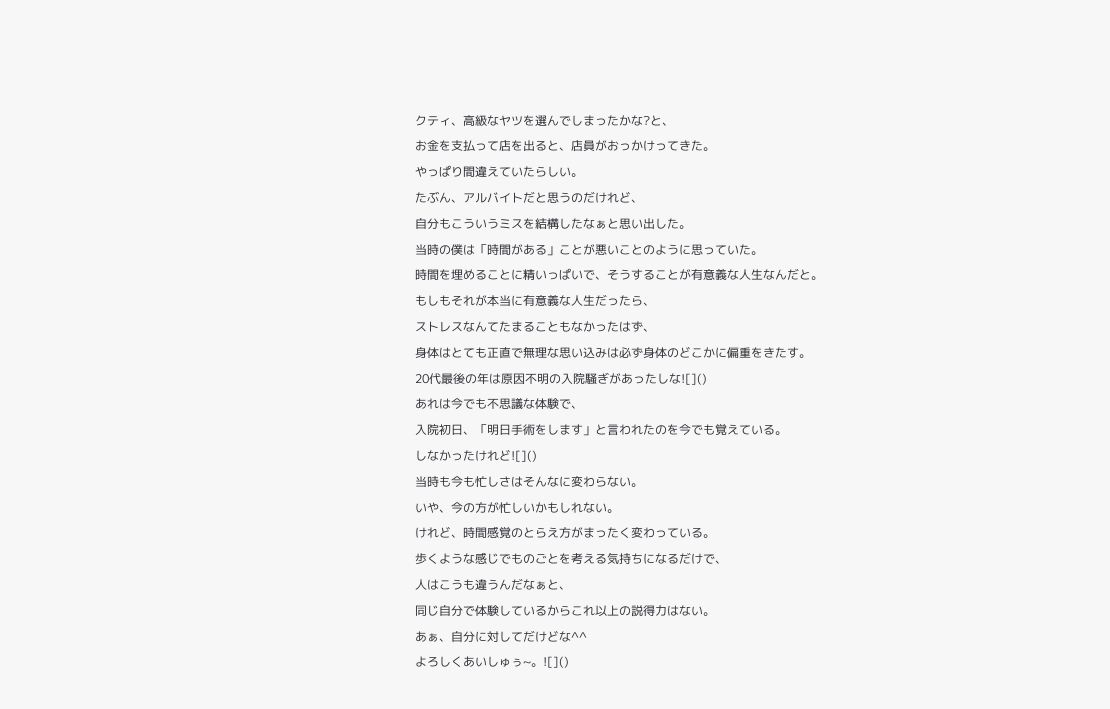クティ、高級なヤツを選んでしまったかな?と、
お金を支払って店を出ると、店員がおっかけってきた。
やっぱり間違えていたらしい。
たぶん、アルバイトだと思うのだけれど、
自分もこういうミスを結構したなぁと思い出した。
当時の僕は「時間がある」ことが悪いことのように思っていた。
時間を埋めることに精いっぱいで、そうすることが有意義な人生なんだと。
もしもそれが本当に有意義な人生だったら、
ストレスなんてたまることもなかったはず、
身体はとても正直で無理な思い込みは必ず身体のどこかに偏重をきたす。
20代最後の年は原因不明の入院騒ぎがあったしな![]()
あれは今でも不思議な体験で、
入院初日、「明日手術をします」と言われたのを今でも覚えている。
しなかったけれど![]()
当時も今も忙しさはそんなに変わらない。
いや、今の方が忙しいかもしれない。
けれど、時間感覚のとらえ方がまったく変わっている。
歩くような感じでものごとを考える気持ちになるだけで、
人はこうも違うんだなぁと、
同じ自分で体験しているからこれ以上の説得力はない。
あぁ、自分に対してだけどな^^
よろしくあいしゅぅ~。![]()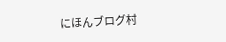にほんブログ村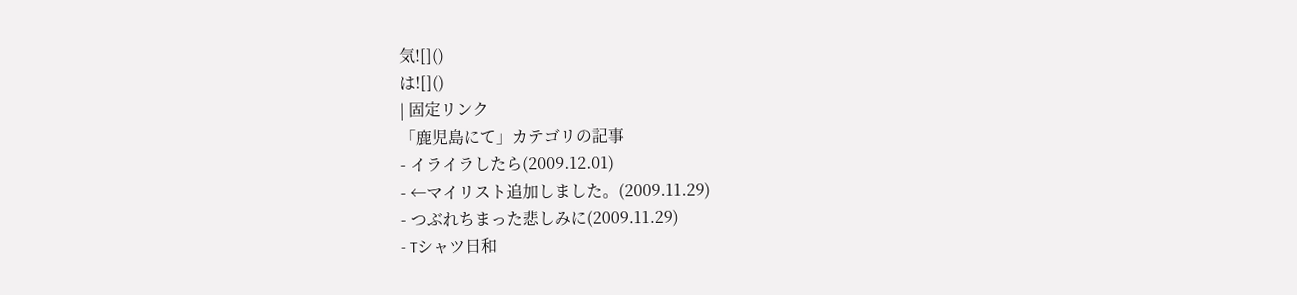気![]()
は![]()
| 固定リンク
「鹿児島にて」カテゴリの記事
- イライラしたら(2009.12.01)
- ←マイリスト追加しました。(2009.11.29)
- つぶれちまった悲しみに(2009.11.29)
- Tシャツ日和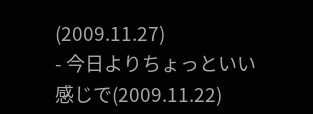(2009.11.27)
- 今日よりちょっといい感じで(2009.11.22)